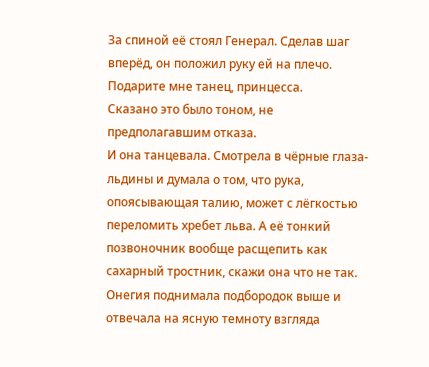За спиной её стоял Генерал. Сделав шаг вперёд, он положил руку ей на плечо.
Подарите мне танец, принцесса.
Сказано это было тоном, не предполагавшим отказа.
И она танцевала. Смотрела в чёрные глаза-льдины и думала о том, что рука, опоясывающая талию, может с лёгкостью переломить хребет льва. А её тонкий позвоночник вообще расщепить как сахарный тростник, скажи она что не так.
Онегия поднимала подбородок выше и отвечала на ясную темноту взгляда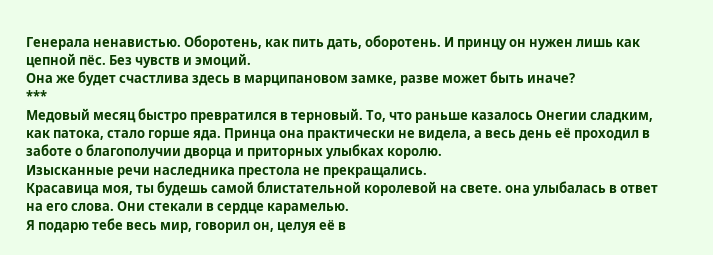Генерала ненавистью. Оборотень, как пить дать, оборотень. И принцу он нужен лишь как цепной пёс. Без чувств и эмоций.
Она же будет счастлива здесь в марципановом замке, разве может быть иначе?
***
Медовый месяц быстро превратился в терновый. То, что раньше казалось Онегии сладким, как патока, стало горше яда. Принца она практически не видела, а весь день её проходил в заботе о благополучии дворца и приторных улыбках королю.
Изысканные речи наследника престола не прекращались.
Красавица моя, ты будешь самой блистательной королевой на свете. она улыбалась в ответ на его слова. Они стекали в сердце карамелью.
Я подарю тебе весь мир, говорил он, целуя её в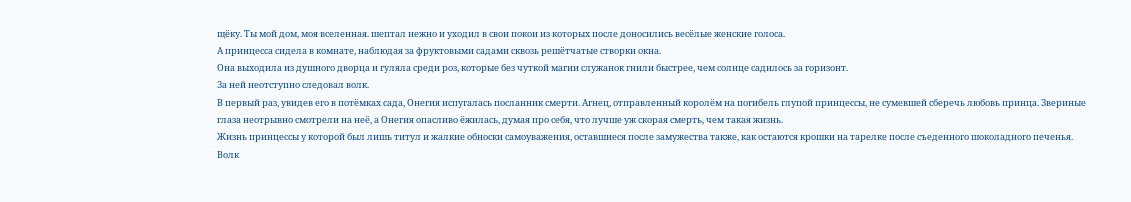щёку. Ты мой дом, моя вселенная. шептал нежно и уходил в свои покои из которых после доносились весёлые женские голоса.
А принцесса сидела в комнате, наблюдая за фруктовыми садами сквозь решётчатые створки окна.
Она выходила из душного дворца и гуляла среди роз, которые без чуткой магии служанок гнили быстрее, чем солнце садилось за горизонт.
За ней неотступно следовал волк.
В первый раз, увидев его в потёмках сада, Онегия испугалась посланник смерти. Агнец, отправленный королём на погибель глупой принцессы, не сумевшей сберечь любовь принца. Звериные глаза неотрывно смотрели на неё, а Онегия опасливо ёжилась, думая про себя, что лучше уж скорая смерть, чем такая жизнь.
Жизнь принцессы у которой был лишь титул и жалкие обноски самоуважения, оставшиеся после замужества также, как остаются крошки на тарелке после съеденного шоколадного печенья.
Волк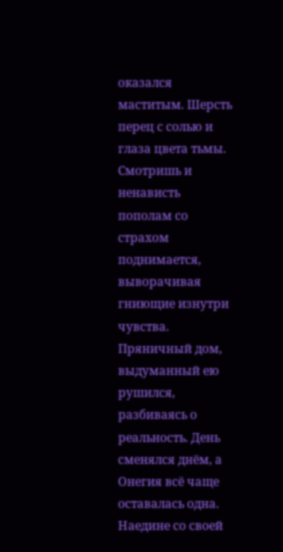оказался маститым. Шерсть перец с солью и глаза цвета тьмы. Смотришь и ненависть пополам со страхом поднимается, выворачивая гниющие изнутри чувства.
Пряничный дом, выдуманный ею рушился, разбиваясь о реальность. День сменялся днём, а Онегия всё чаще оставалась одна. Наедине со своей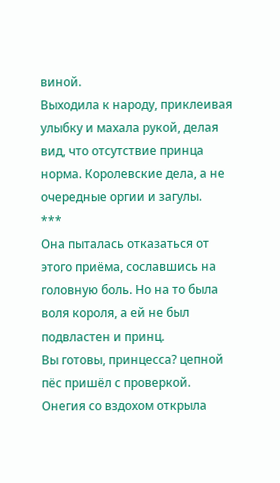виной.
Выходила к народу, приклеивая улыбку и махала рукой, делая вид, что отсутствие принца норма. Королевские дела, а не очередные оргии и загулы.
***
Она пыталась отказаться от этого приёма, сославшись на головную боль. Но на то была воля короля, а ей не был подвластен и принц.
Вы готовы, принцесса? цепной пёс пришёл с проверкой.
Онегия со вздохом открыла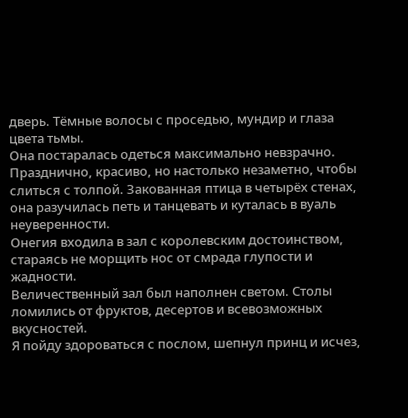дверь. Тёмные волосы с проседью, мундир и глаза цвета тьмы.
Она постаралась одеться максимально невзрачно. Празднично, красиво, но настолько незаметно, чтобы слиться с толпой. Закованная птица в четырёх стенах, она разучилась петь и танцевать и куталась в вуаль неуверенности.
Онегия входила в зал с королевским достоинством, стараясь не морщить нос от смрада глупости и жадности.
Величественный зал был наполнен светом. Столы ломились от фруктов, десертов и всевозможных вкусностей.
Я пойду здороваться с послом, шепнул принц и исчез,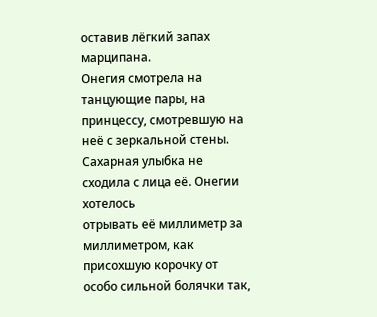оставив лёгкий запах марципана.
Онегия смотрела на танцующие пары, на принцессу, смотревшую на неё с зеркальной стены. Сахарная улыбка не сходила с лица её. Онегии хотелось
отрывать её миллиметр за миллиметром, как присохшую корочку от особо сильной болячки так,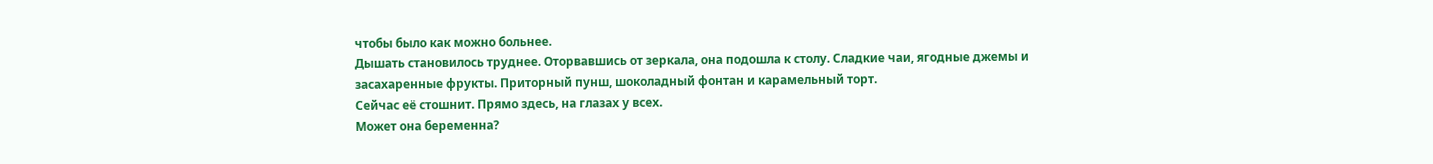чтобы было как можно больнее.
Дышать становилось труднее. Оторвавшись от зеркала, она подошла к столу. Сладкие чаи, ягодные джемы и засахаренные фрукты. Приторный пунш, шоколадный фонтан и карамельный торт.
Сейчас её стошнит. Прямо здесь, на глазах у всех.
Может она беременна?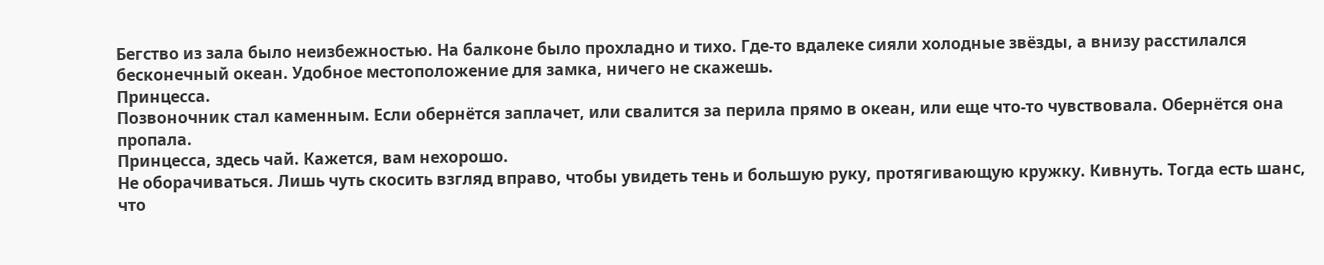Бегство из зала было неизбежностью. На балконе было прохладно и тихо. Где-то вдалеке сияли холодные звёзды, а внизу расстилался бесконечный океан. Удобное местоположение для замка, ничего не скажешь.
Принцесса.
Позвоночник стал каменным. Если обернётся заплачет, или свалится за перила прямо в океан, или еще что-то чувствовала. Обернётся она пропала.
Принцесса, здесь чай. Кажется, вам нехорошо.
Не оборачиваться. Лишь чуть скосить взгляд вправо, чтобы увидеть тень и большую руку, протягивающую кружку. Кивнуть. Тогда есть шанс, что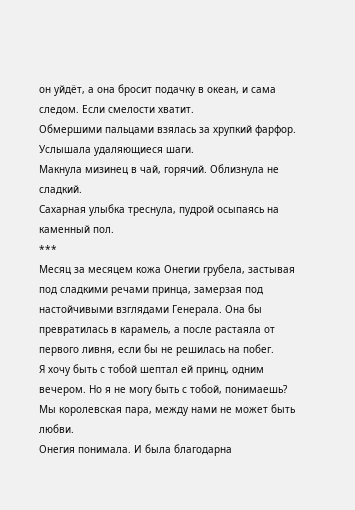он уйдёт, а она бросит подачку в океан, и сама следом. Если смелости хватит.
Обмершими пальцами взялась за хрупкий фарфор. Услышала удаляющиеся шаги.
Макнула мизинец в чай, горячий. Облизнула не сладкий.
Сахарная улыбка треснула, пудрой осыпаясь на каменный пол.
***
Месяц за месяцем кожа Онегии грубела, застывая под сладкими речами принца, замерзая под настойчивыми взглядами Генерала. Она бы превратилась в карамель, а после растаяла от первого ливня, если бы не решилась на побег.
Я хочу быть с тобой шептал ей принц, одним вечером. Но я не могу быть с тобой, понимаешь? Мы королевская пара, между нами не может быть любви.
Онегия понимала. И была благодарна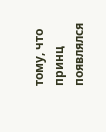тому, что принц появлялся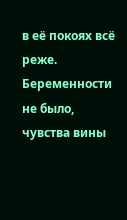в её покоях всё реже. Беременности не было, чувства вины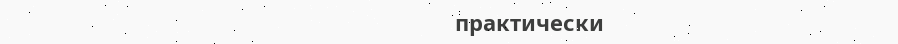практически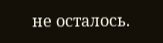не осталось.